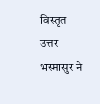विस्तृत उत्तर
भस्मासुर ने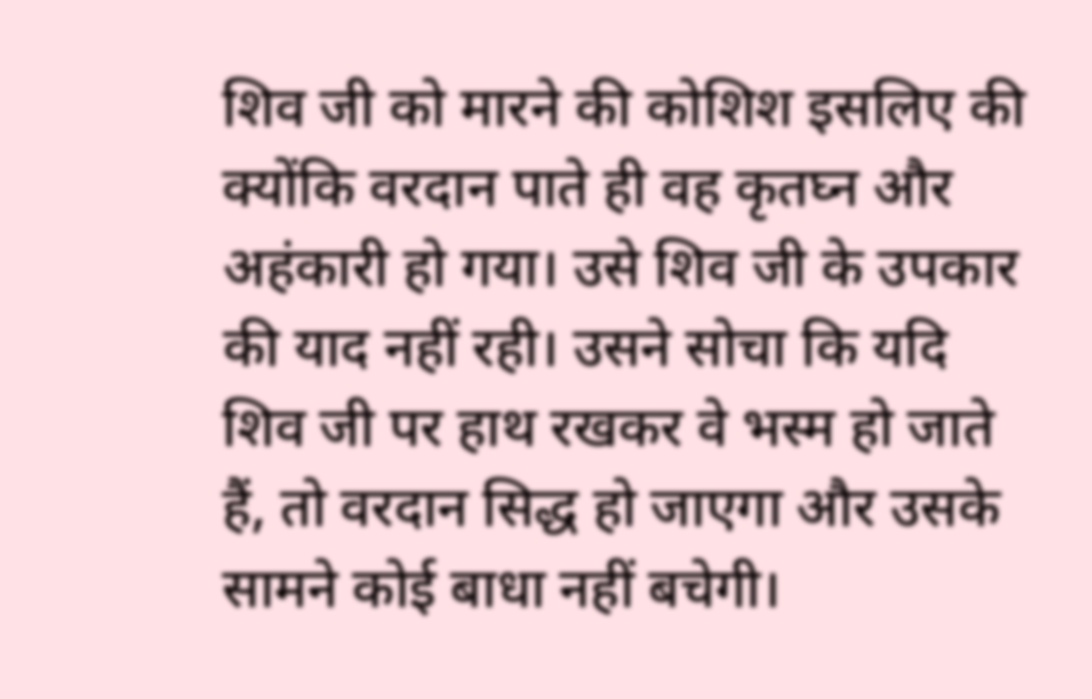शिव जी को मारने की कोशिश इसलिए की क्योंकि वरदान पाते ही वह कृतघ्न और अहंकारी हो गया। उसे शिव जी के उपकार की याद नहीं रही। उसने सोचा कि यदि शिव जी पर हाथ रखकर वे भस्म हो जाते हैं, तो वरदान सिद्ध हो जाएगा और उसके सामने कोई बाधा नहीं बचेगी।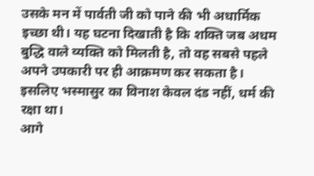उसके मन में पार्वती जी को पाने की भी अधार्मिक इच्छा थी। यह घटना दिखाती है कि शक्ति जब अधम बुद्धि वाले व्यक्ति को मिलती है, तो वह सबसे पहले अपने उपकारी पर ही आक्रमण कर सकता है। इसलिए भस्मासुर का विनाश केवल दंड नहीं, धर्म की रक्षा था।
आगे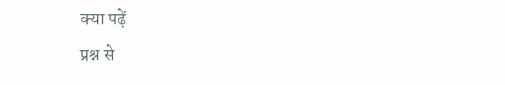क्या पढ़ें
प्रश्न से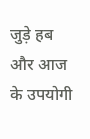जुड़े हब और आज के उपयोगी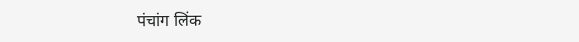पंचांग लिंक